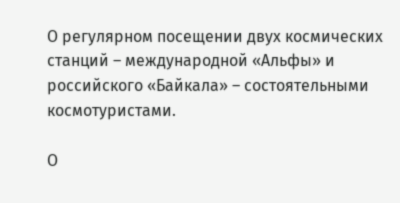О регулярном посещении двух космических станций – международной «Альфы» и российского «Байкала» – состоятельными космотуристами.

О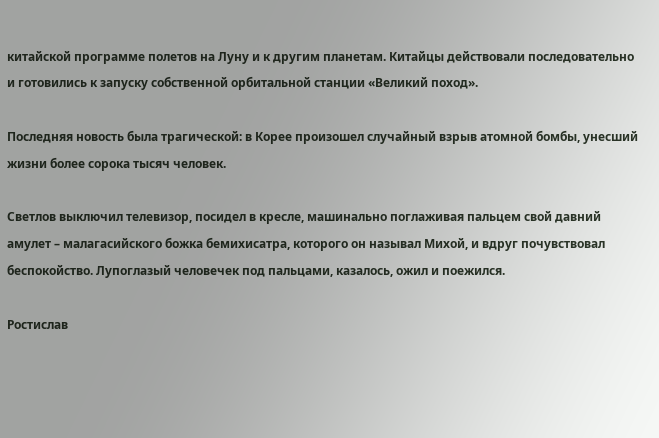китайской программе полетов на Луну и к другим планетам. Китайцы действовали последовательно и готовились к запуску собственной орбитальной станции «Великий поход».

Последняя новость была трагической: в Корее произошел случайный взрыв атомной бомбы, унесший жизни более сорока тысяч человек.

Светлов выключил телевизор, посидел в кресле, машинально поглаживая пальцем свой давний амулет – малагасийского божка бемихисатра, которого он называл Михой, и вдруг почувствовал беспокойство. Лупоглазый человечек под пальцами, казалось, ожил и поежился.

Ростислав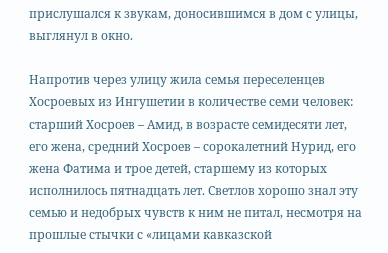прислушался к звукам, доносившимся в дом с улицы, выглянул в окно.

Напротив через улицу жила семья переселенцев Хосроевых из Ингушетии в количестве семи человек: старший Хосроев – Амид, в возрасте семидесяти лет, его жена, средний Хосроев – сорокалетний Нурид, его жена Фатима и трое детей, старшему из которых исполнилось пятнадцать лет. Светлов хорошо знал эту семью и недобрых чувств к ним не питал, несмотря на прошлые стычки с «лицами кавказской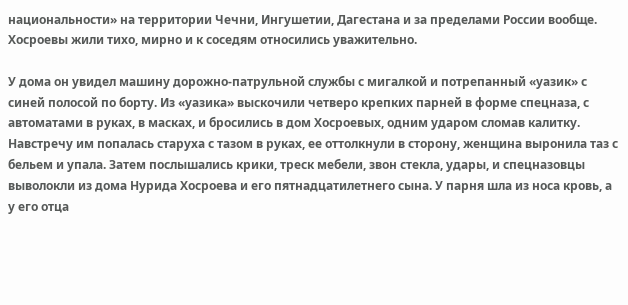национальности» на территории Чечни, Ингушетии, Дагестана и за пределами России вообще. Хосроевы жили тихо, мирно и к соседям относились уважительно.

У дома он увидел машину дорожно-патрульной службы с мигалкой и потрепанный «уазик» с синей полосой по борту. Из «уазика» выскочили четверо крепких парней в форме спецназа, с автоматами в руках, в масках, и бросились в дом Хосроевых, одним ударом сломав калитку. Навстречу им попалась старуха с тазом в руках, ее оттолкнули в сторону, женщина выронила таз с бельем и упала. Затем послышались крики, треск мебели, звон стекла, удары, и спецназовцы выволокли из дома Нурида Хосроева и его пятнадцатилетнего сына. У парня шла из носа кровь, а у его отца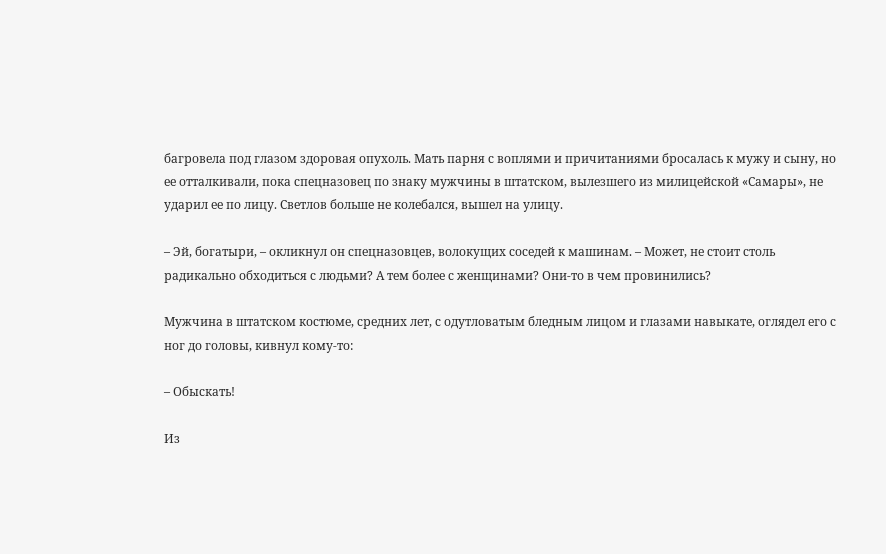багровела под глазом здоровая опухоль. Мать парня с воплями и причитаниями бросалась к мужу и сыну, но ее отталкивали, пока спецназовец по знаку мужчины в штатском, вылезшего из милицейской «Самары», не ударил ее по лицу. Светлов больше не колебался, вышел на улицу.

– Эй, богатыри, – окликнул он спецназовцев, волокущих соседей к машинам. – Может, не стоит столь радикально обходиться с людьми? А тем более с женщинами? Они-то в чем провинились?

Мужчина в штатском костюме, средних лет, с одутловатым бледным лицом и глазами навыкате, оглядел его с ног до головы, кивнул кому-то:

– Обыскать!

Из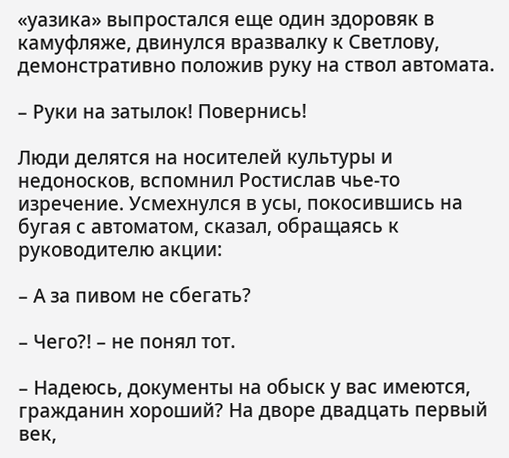«уазика» выпростался еще один здоровяк в камуфляже, двинулся вразвалку к Светлову, демонстративно положив руку на ствол автомата.

– Руки на затылок! Повернись!

Люди делятся на носителей культуры и недоносков, вспомнил Ростислав чье-то изречение. Усмехнулся в усы, покосившись на бугая с автоматом, сказал, обращаясь к руководителю акции:

– А за пивом не сбегать?

– Чего?! – не понял тот.

– Надеюсь, документы на обыск у вас имеются, гражданин хороший? На дворе двадцать первый век,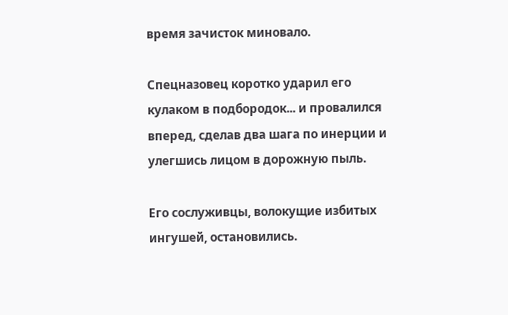время зачисток миновало.

Спецназовец коротко ударил его кулаком в подбородок... и провалился вперед, сделав два шага по инерции и улегшись лицом в дорожную пыль.

Его сослуживцы, волокущие избитых ингушей, остановились.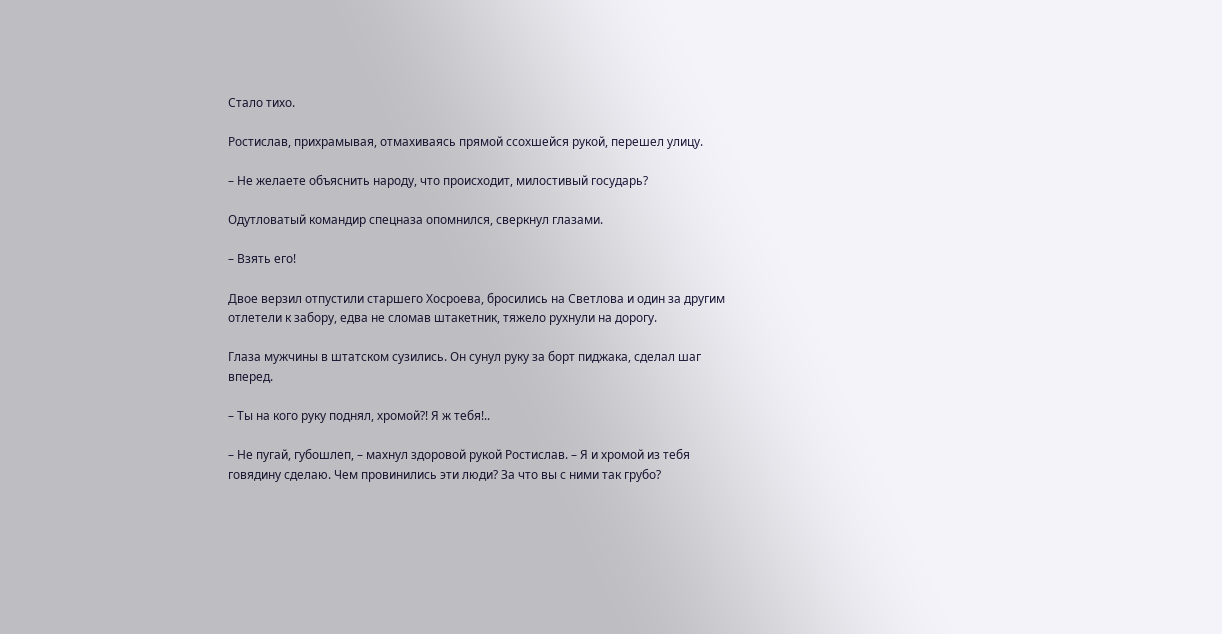Стало тихо.

Ростислав, прихрамывая, отмахиваясь прямой ссохшейся рукой, перешел улицу.

– Не желаете объяснить народу, что происходит, милостивый государь?

Одутловатый командир спецназа опомнился, сверкнул глазами.

– Взять его!

Двое верзил отпустили старшего Хосроева, бросились на Светлова и один за другим отлетели к забору, едва не сломав штакетник, тяжело рухнули на дорогу.

Глаза мужчины в штатском сузились. Он сунул руку за борт пиджака, сделал шаг вперед.

– Ты на кого руку поднял, хромой?! Я ж тебя!..

– Не пугай, губошлеп, – махнул здоровой рукой Ростислав. – Я и хромой из тебя говядину сделаю. Чем провинились эти люди? За что вы с ними так грубо?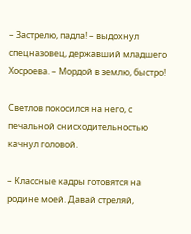– Застрелю, падла! – выдохнул спецназовец, державший младшего Хосроева. – Мордой в землю, быстро!

Светлов покосился на него, с печальной снисходительностью качнул головой.

– Классные кадры готовятся на родине моей. Давай стреляй,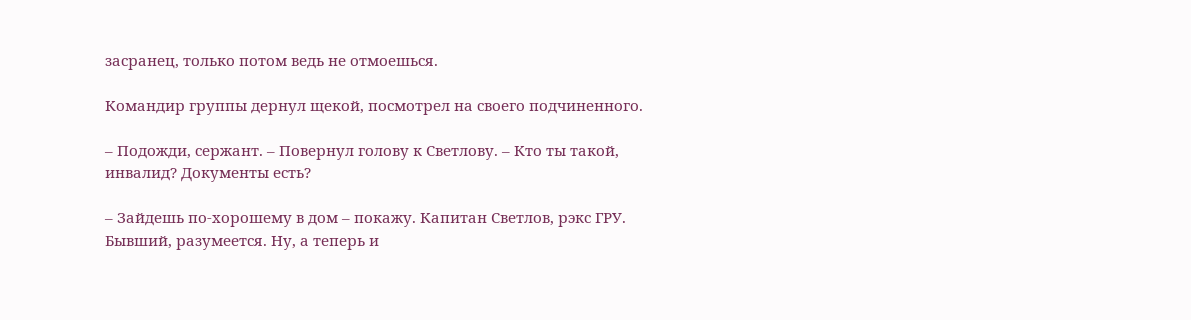засранец, только потом ведь не отмоешься.

Командир группы дернул щекой, посмотрел на своего подчиненного.

– Подожди, сержант. – Повернул голову к Светлову. – Кто ты такой, инвалид? Документы есть?

– Зайдешь по-хорошему в дом – покажу. Капитан Светлов, рэкс ГРУ. Бывший, разумеется. Ну, а теперь и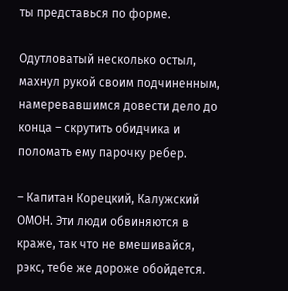ты представься по форме.

Одутловатый несколько остыл, махнул рукой своим подчиненным, намеревавшимся довести дело до конца – скрутить обидчика и поломать ему парочку ребер.

– Капитан Корецкий, Калужский ОМОН. Эти люди обвиняются в краже, так что не вмешивайся, рэкс, тебе же дороже обойдется.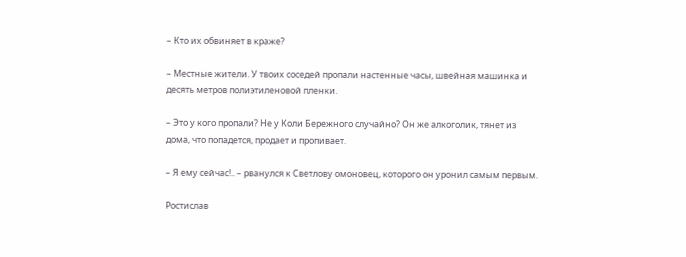– Кто их обвиняет в краже?

– Местные жители. У твоих соседей пропали настенные часы, швейная машинка и десять метров полиэтиленовой пленки.

– Это у кого пропали? Не у Коли Бережного случайно? Он же алкоголик, тянет из дома, что попадется, продает и пропивает.

– Я ему сейчас!.. – рванулся к Светлову омоновец, которого он уронил самым первым.

Ростислав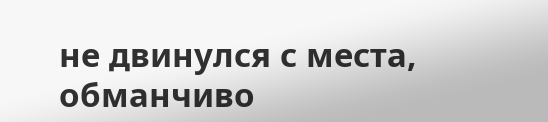не двинулся с места, обманчиво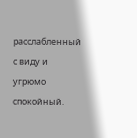расслабленный с виду и угрюмо спокойный.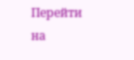Перейти на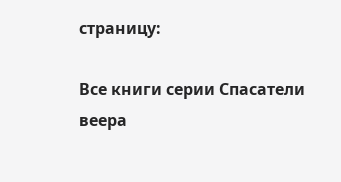страницу:

Все книги серии Спасатели веера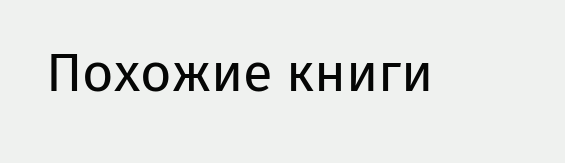Похожие книги